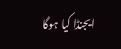ایجنڈا کیا ہوگا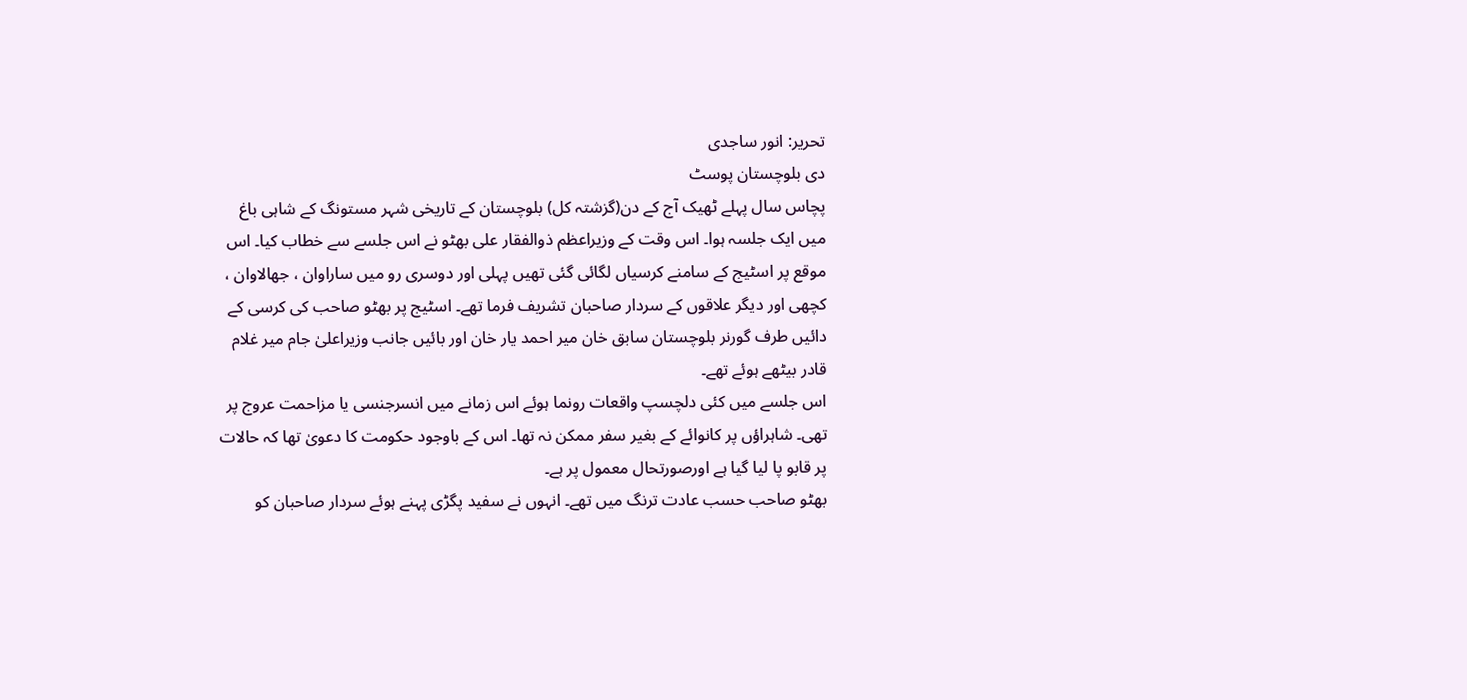تحریر: انور ساجدی
دی بلوچستان پوسٹ
پچاس سال پہلے ٹھیک آج کے دن(گزشتہ کل) بلوچستان کے تاریخی شہر مستونگ کے شاہی باغ میں ایک جلسہ ہوا۔ اس وقت کے وزیراعظم ذوالفقار علی بھٹو نے اس جلسے سے خطاب کیا۔ اس موقع پر اسٹیج کے سامنے کرسیاں لگائی گئی تھیں پہلی اور دوسری رو میں ساراوان ، جھالاوان ، کچھی اور دیگر علاقوں کے سردار صاحبان تشریف فرما تھے۔ اسٹیج پر بھٹو صاحب کی کرسی کے دائیں طرف گورنر بلوچستان سابق خان میر احمد یار خان اور بائیں جانب وزیراعلیٰ جام میر غلام قادر بیٹھے ہوئے تھے۔
اس جلسے میں کئی دلچسپ واقعات رونما ہوئے اس زمانے میں انسرجنسی یا مزاحمت عروج پر تھی۔ شاہراؤں پر کانوائے کے بغیر سفر ممکن نہ تھا۔ اس کے باوجود حکومت کا دعویٰ تھا کہ حالات پر قابو پا لیا گیا ہے اورصورتحال معمول پر ہے۔
بھٹو صاحب حسب عادت ترنگ میں تھے۔ انہوں نے سفید پگڑی پہنے ہوئے سردار صاحبان کو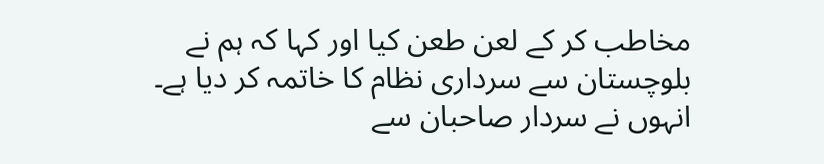مخاطب کر کے لعن طعن کیا اور کہا کہ ہم نے بلوچستان سے سرداری نظام کا خاتمہ کر دیا ہے۔ انہوں نے سردار صاحبان سے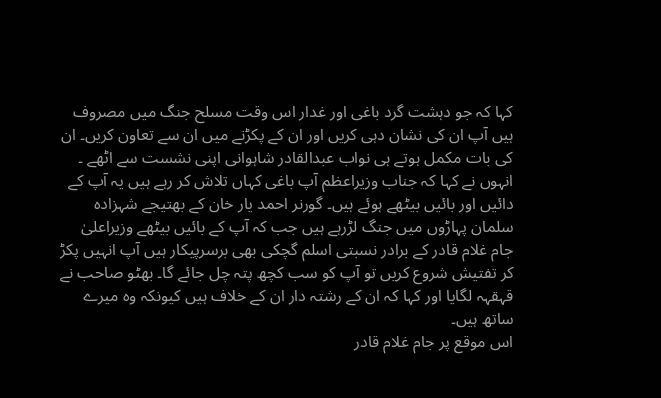کہا کہ جو دہشت گرد باغی اور غدار اس وقت مسلح جنگ میں مصروف ہیں آپ ان کی نشان دہی کریں اور ان کے پکڑنے میں ان سے تعاون کریں۔ ان کی بات مکمل ہوتے ہی نواب عبدالقادر شاہوانی اپنی نشست سے اٹھے ۔ انہوں نے کہا کہ جناب وزیراعظم آپ باغی کہاں تلاش کر رہے ہیں یہ آپ کے دائیں اور بائیں بیٹھے ہوئے ہیں۔ گورنر احمد یار خان کے بھتیجے شہزادہ سلمان پہاڑوں میں جنگ لڑرہے ہیں جب کہ آپ کے بائیں بیٹھے وزیراعلیٰ جام غلام قادر کے برادر نسبتی اسلم گچکی بھی برسرپیکار ہیں آپ انہیں پکڑ کر تفتیش شروع کریں تو آپ کو سب کچھ پتہ چل جائے گا۔ بھٹو صاحب نے قہقہہ لگایا اور کہا کہ ان کے رشتہ دار ان کے خلاف ہیں کیونکہ وہ میرے ساتھ ہیں۔
اس موقع پر جام غلام قادر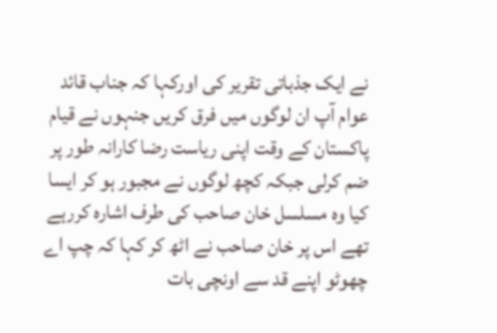نے ایک جذباتی تقریر کی اورکہا کہ جناب قائد عوام آپ ان لوگوں میں فرق کریں جنہوں نے قیام پاکستان کے وقت اپنی ریاست رضا کارانہ طور پر ضم کرلی جبکہ کچھ لوگوں نے مجبور ہو کر ایسا کیا وہ مسلسل خان صاحب کی طرف اشارہ کررہے تھے اس پر خان صاحب نے اٹھ کر کہا کہ چپ اے چھوٹو اپنے قد سے اونچی بات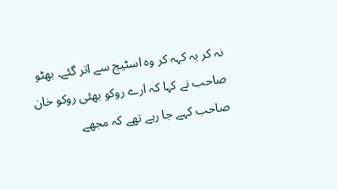نہ کر یہ کہہ کر وہ اسٹیج سے اتر گئے۔ بھٹو صاحب نے کہا کہ ارے روکو بھئی روکو خان صاحب کہے جا رہے تھے کہ مجھے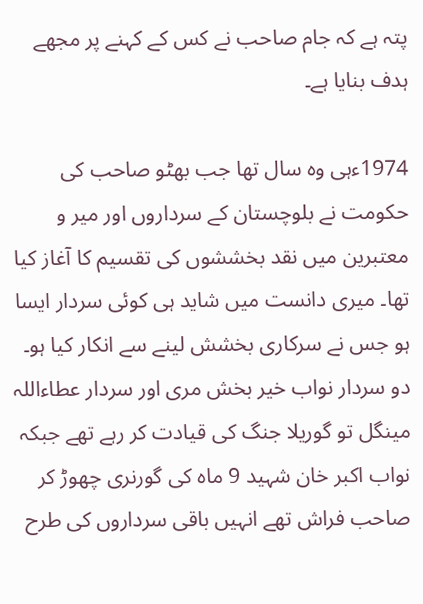پتہ ہے کہ جام صاحب نے کس کے کہنے پر مجھے ہدف بنایا ہے۔

1974ءہی وہ سال تھا جب بھٹو صاحب کی حکومت نے بلوچستان کے سرداروں اور میر و معتبرین میں نقد بخششوں کی تقسیم کا آغاز کیا تھا۔ میری دانست میں شاید ہی کوئی سردار ایسا ہو جس نے سرکاری بخشش لینے سے انکار کیا ہو۔ دو سردار نواب خیر بخش مری اور سردار عطاءاللہ مینگل تو گوریلا جنگ کی قیادت کر رہے تھے جبکہ نواب اکبر خان شہید 9 ماہ کی گورنری چھوڑ کر صاحب فراش تھے انہیں باقی سرداروں کی طرح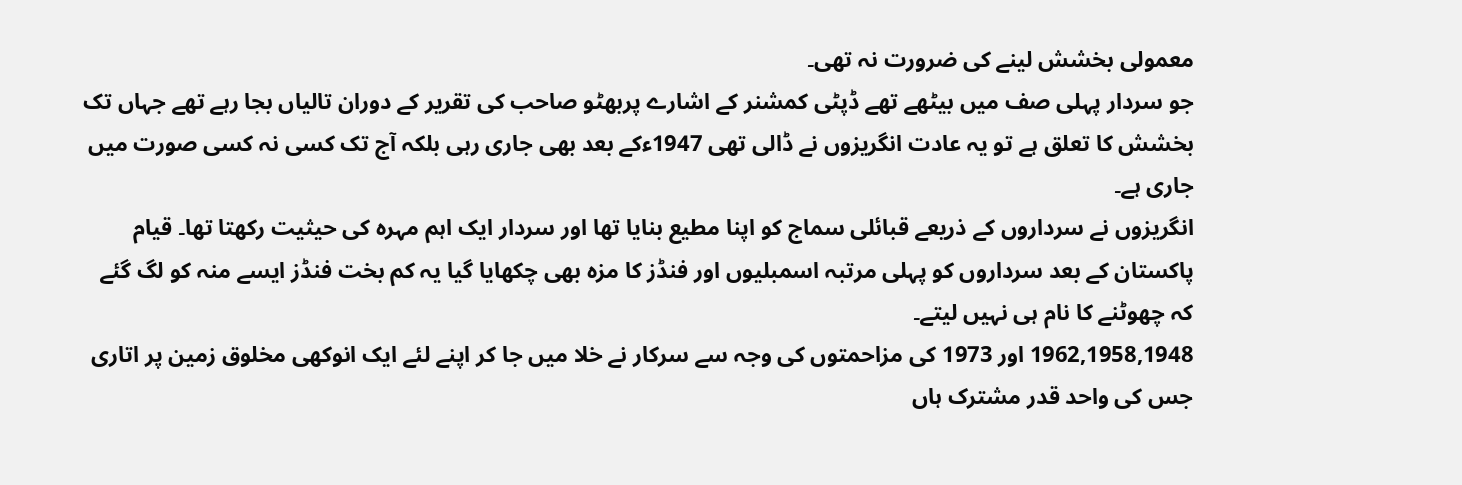معمولی بخشش لینے کی ضرورت نہ تھی۔
جو سردار پہلی صف میں بیٹھے تھے ڈپٹی کمشنر کے اشارے پربھٹو صاحب کی تقریر کے دوران تالیاں بجا رہے تھے جہاں تک بخشش کا تعلق ہے تو یہ عادت انگریزوں نے ڈالی تھی 1947ءکے بعد بھی جاری رہی بلکہ آج تک کسی نہ کسی صورت میں جاری ہے۔
انگریزوں نے سرداروں کے ذریعے قبائلی سماج کو اپنا مطیع بنایا تھا اور سردار ایک اہم مہرہ کی حیثیت رکھتا تھا۔ قیام پاکستان کے بعد سرداروں کو پہلی مرتبہ اسمبلیوں اور فنڈز کا مزہ بھی چکھایا گیا یہ کم بخت فنڈز ایسے منہ کو لگ گئے کہ چھوٹنے کا نام ہی نہیں لیتے۔
1962,1958,1948 اور 1973 کی مزاحمتوں کی وجہ سے سرکار نے خلا میں جا کر اپنے لئے ایک انوکھی مخلوق زمین پر اتاری جس کی واحد قدر مشترک ہاں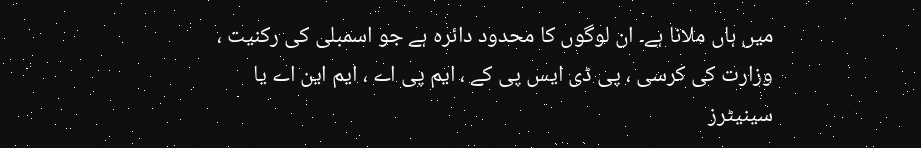میں ہاں ملانا ہے۔ ان لوگوں کا محدود دائرہ ہے جو اسمبلی کی رکنیت ، وزارت کی کرسی ، پی ڈی ایس پی کے ، ایم پی اے ، ایم این اے یا سینیٹرز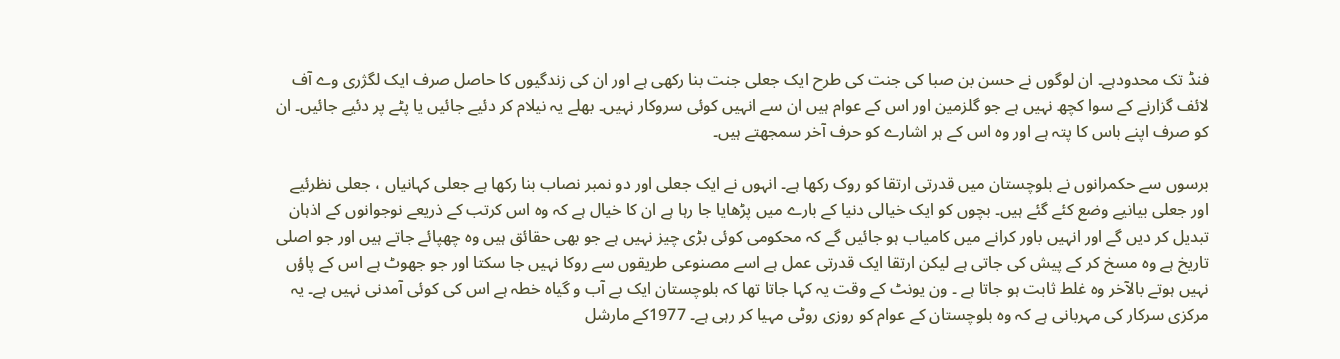فنڈ تک محدودہے۔ ان لوگوں نے حسن بن صبا کی جنت کی طرح ایک جعلی جنت بنا رکھی ہے اور ان کی زندگیوں کا حاصل صرف ایک لگژری وے آف لائف گزارنے کے سوا کچھ نہیں ہے جو گلزمین اور اس کے عوام ہیں ان سے انہیں کوئی سروکار نہیں۔ بھلے یہ نیلام کر دئیے جائیں یا پٹے پر دئیے جائیں۔ ان کو صرف اپنے باس کا پتہ ہے اور وہ اس کے ہر اشارے کو حرف آخر سمجھتے ہیں۔

برسوں سے حکمرانوں نے بلوچستان میں قدرتی ارتقا کو روک رکھا ہے۔ انہوں نے ایک جعلی اور دو نمبر نصاب بنا رکھا ہے جعلی کہانیاں ، جعلی نظرئیے اور جعلی بیانیے وضع کئے گئے ہیں۔ بچوں کو ایک خیالی دنیا کے بارے میں پڑھایا جا رہا ہے ان کا خیال ہے کہ وہ اس کرتب کے ذریعے نوجوانوں کے اذہان تبدیل کر دیں گے اور انہیں باور کرانے میں کامیاب ہو جائیں گے کہ محکومی کوئی بڑی چیز نہیں ہے جو بھی حقائق ہیں وہ چھپائے جاتے ہیں اور جو اصلی تاریخ ہے وہ مسخ کر کے پیش کی جاتی ہے لیکن ارتقا ایک قدرتی عمل ہے اسے مصنوعی طریقوں سے روکا نہیں جا سکتا اور جو جھوٹ ہے اس کے پاؤں نہیں ہوتے بالآخر وہ غلط ثابت ہو جاتا ہے ۔ ون یونٹ کے وقت یہ کہا جاتا تھا کہ بلوچستان ایک بے آب و گیاہ خطہ ہے اس کی کوئی آمدنی نہیں ہے۔ یہ مرکزی سرکار کی مہربانی ہے کہ وہ بلوچستان کے عوام کو روزی روٹی مہیا کر رہی ہے۔ 1977کے مارشل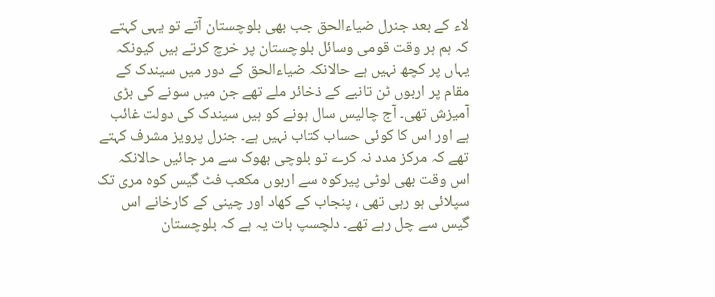لاء کے بعد جنرل ضیاءالحق جب بھی بلوچستان آتے تو یہی کہتے کہ ہم ہر وقت قومی وسائل بلوچستان پر خرچ کرتے ہیں کیونکہ یہاں پر کچھ نہیں ہے حالانکہ ضیاءالحق کے دور میں سیندک کے مقام پر اربوں ٹن تانبے کے ذخائر ملے تھے جن میں سونے کی بڑی آمیزش تھی۔ آج چالیس سال ہونے کو ہیں سیندک کی دولت غائب ہے اور اس کا کوئی حساب کتاب نہیں ہے۔ جنرل پرویز مشرف کہتے تھے کہ مرکز مدد نہ کرے تو بلوچی بھوک سے مر جائیں حالانکہ اس وقت بھی لوٹی پیرکوہ سے اربوں مکعب فٹ گیس کوہ مری تک سپلائی ہو رہی تھی ، پنجاب کے کھاد اور چینی کے کارخانے اس گیس سے چل رہے تھے۔ دلچسپ بات یہ ہے کہ بلوچستان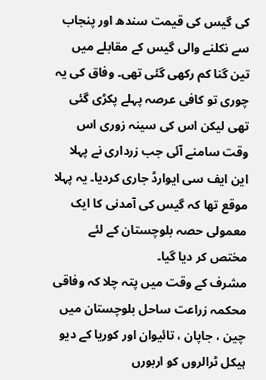کی گیس کی قیمت سندھ اور پنجاب سے نکلنے والی گیس کے مقابلے میں تین گنا کم رکھی گئی تھی۔ وفاق کی یہ چوری تو کافی عرصہ پہلے پکڑی گئی تھی لیکن اس کی سینہ زوری اس وقت سامنے آئی جب زرداری نے پہلا این ایف سی ایوارڈ جاری کردیا۔ یہ پہلا موقع تھا کہ گیس کی آمدنی کا ایک معمولی حصہ بلوچستان کے لئے مختص کر دیا گیا۔
مشرف کے وقت میں پتہ چلا کہ وفاقی محکمہ زراعت ساحل بلوچستان میں چین ، جاپان ، تائیوان اور کوریا کے دیو ہیکل ٹرالروں کو اربورں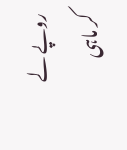روپے لے کر ماہی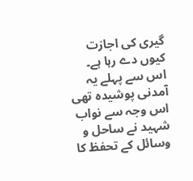گیری کی اجازت کیوں دے رہا ہے۔ اس سے پہلے یہ آمدنی پوشیدہ تھی اس وجہ سے نواب شہید نے ساحل و وسائل کے تحفظ کا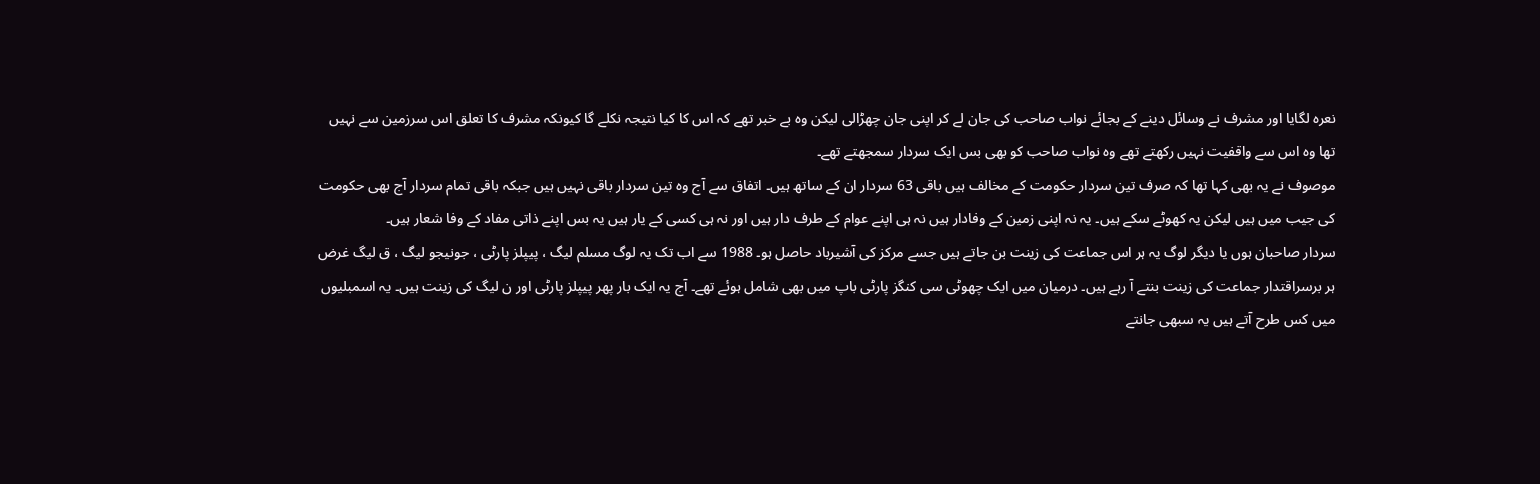نعرہ لگایا اور مشرف نے وسائل دینے کے بجائے نواب صاحب کی جان لے کر اپنی جان چھڑالی لیکن وہ بے خبر تھے کہ اس کا کیا نتیجہ نکلے گا کیونکہ مشرف کا تعلق اس سرزمین سے نہیں تھا وہ اس سے واقفیت نہیں رکھتے تھے وہ نواب صاحب کو بھی بس ایک سردار سمجھتے تھے۔
موصوف نے یہ بھی کہا تھا کہ صرف تین سردار حکومت کے مخالف ہیں باقی 63 سردار ان کے ساتھ ہیں۔ اتفاق سے آج وہ تین سردار باقی نہیں ہیں جبکہ باقی تمام سردار آج بھی حکومت کی جیب میں ہیں لیکن یہ کھوٹے سکے ہیں۔ یہ نہ اپنی زمین کے وفادار ہیں نہ ہی اپنے عوام کے طرف دار ہیں اور نہ ہی کسی کے یار ہیں یہ بس اپنے ذاتی مفاد کے وفا شعار ہیں۔
سردار صاحبان ہوں یا دیگر لوگ یہ ہر اس جماعت کی زینت بن جاتے ہیں جسے مرکز کی آشیرباد حاصل ہو۔ 1988 سے اب تک یہ لوگ مسلم لیگ ، پیپلز پارٹی ، جونیجو لیگ ، ق لیگ غرض ہر برسراقتدار جماعت کی زینت بنتے آ رہے ہیں۔ درمیان میں ایک چھوٹی سی کنگز پارٹی باپ میں بھی شامل ہوئے تھے۔ آج یہ ایک بار پھر پیپلز پارٹی اور ن لیگ کی زینت ہیں۔ یہ اسمبلیوں میں کس طرح آتے ہیں یہ سبھی جانتے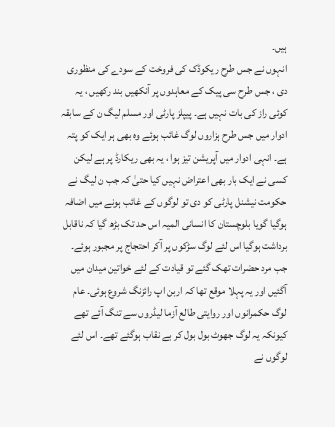ہیں۔
انہوں نے جس طرح ریکوڈک کی فروخت کے سودے کی منظوری دی ، جس طرح سی پیک کے معاہدوں پر آنکھیں بند رکھیں ، یہ کوئی راز کی بات نہیں ہے۔ پیپلز پارٹی اور مسلم لیگ ن کے سابقہ ادوار میں جس طرح ہزاروں لوگ غائب ہوئے وہ بھی ہر ایک کو پتہ ہے۔ انہی ادوار میں آپریشن تیز ہوا ، یہ بھی ریکارڈ پر ہے لیکن کسی نے ایک بار بھی اعتراض نہیں کیا حتیٰ کہ جب ن لیگ نے حکومت نیشنل پارٹی کو دی تو لوگوں کے غائب ہونے میں اضافہ ہوگیا گویا بلوچستان کا انسانی المیہ اس حد تک بڑھ گیا کہ ناقابل برداشت ہوگیا اس لئے لوگ سڑکوں پر آکر احتجاج پر مجبور ہوئے۔
جب مرد حضرات تھک گئے تو قیادت کے لئے خواتین میدان میں آگئیں اور یہ پہلا موقع تھا کہ اربن اپ رائزنگ شروع ہوئی۔ عام لوگ حکمرانوں اور روایتی طالع آزما لیڈروں سے تنگ آئے تھے کیونکہ یہ لوگ جھوٹ بول بول کر بے نقاب ہوگئے تھے۔ اس لئے لوگوں نے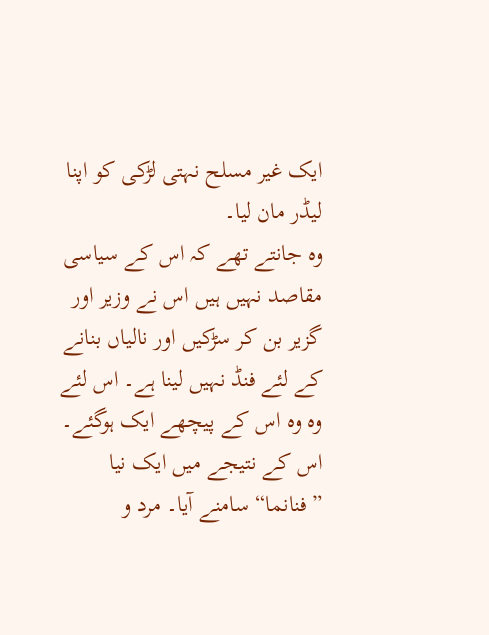ایک غیر مسلح نہتی لڑکی کو اپنا لیڈر مان لیا۔
وہ جانتے تھے کہ اس کے سیاسی مقاصد نہیں ہیں اس نے وزیر اور گزیر بن کر سڑکیں اور نالیاں بنانے کے لئے فنڈ نہیں لینا ہے۔ اس لئے وہ وہ اس کے پیچھے ایک ہوگئے۔ اس کے نتیجے میں ایک نیا ”فنانما“ سامنے آیا۔ مرد و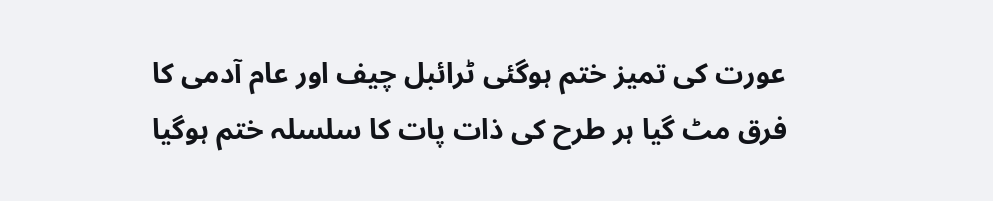عورت کی تمیز ختم ہوگئی ٹرائبل چیف اور عام آدمی کا فرق مٹ گیا ہر طرح کی ذات پات کا سلسلہ ختم ہوگیا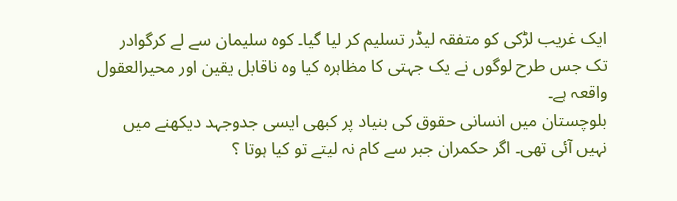ایک غریب لڑکی کو متفقہ لیڈر تسلیم کر لیا گیا۔ کوہ سلیمان سے لے کرگوادر تک جس طرح لوگوں نے یک جہتی کا مظاہرہ کیا وہ ناقابل یقین اور محیرالعقول واقعہ ہے۔
بلوچستان میں انسانی حقوق کی بنیاد پر کبھی ایسی جدوجہد دیکھنے میں نہیں آئی تھی۔ اگر حکمران جبر سے کام نہ لیتے تو کیا ہوتا ؟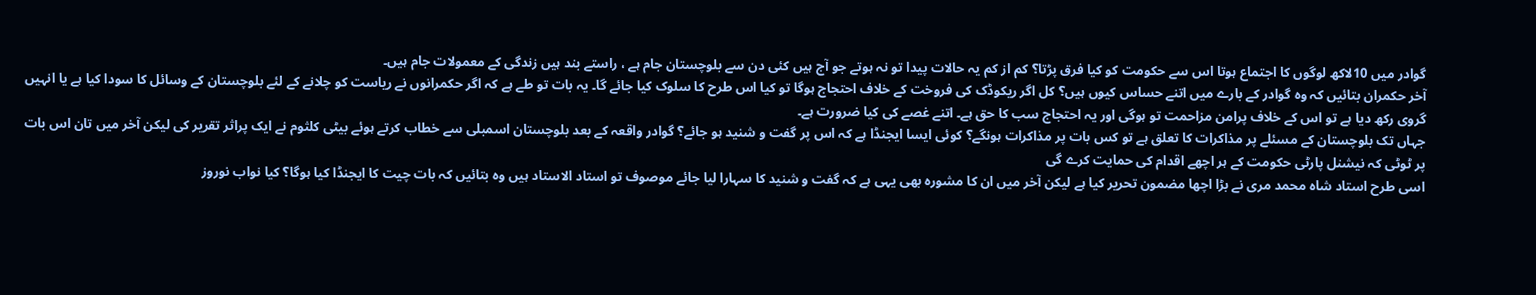گوادر میں 10لاکھ لوگوں کا اجتماع ہوتا اس سے حکومت کو کیا فرق پڑتا؟ کم از کم یہ حالات پیدا تو نہ ہوتے جو آج ہیں کئی دن سے بلوچستان جام ہے ، راستے بند ہیں زندگی کے معمولات جام ہیں۔
آخر حکمران بتائیں کہ وہ گوادر کے بارے میں اتنے حساس کیوں ہیں؟ کل اگر ریکوڈک کی فروخت کے خلاف احتجاج ہوگا تو کیا اس طرح کا سلوک کیا جائے گا۔ یہ بات تو طے ہے کہ اگر حکمرانوں نے ریاست کو چلانے کے لئے بلوچستان کے وسائل کا سودا کیا ہے یا انہیں گروی رکھ دیا ہے تو اس کے خلاف پرامن مزاحمت تو ہوگی اور یہ احتجاج سب کا حق ہے۔ اتنے غصے کی کیا ضرورت ہے۔
جہاں تک بلوچستان کے مسئلے پر مذاکرات کا تعلق ہے تو کس بات پر مذاکرات ہونگے؟ کوئی ایسا ایجنڈا ہے کہ اس پر گفت و شنید ہو جائے؟ گوادر واقعہ کے بعد بلوچستان اسمبلی سے خطاب کرتے ہوئے بیٹی کلثوم نے ایک پراثر تقریر کی لیکن آخر میں تان اس بات پر ٹوٹی کہ نیشنل پارٹی حکومت کے ہر اچھے اقدام کی حمایت کرے گی
اسی طرح استاد شاہ محمد مری نے بڑا اچھا مضمون تحریر کیا ہے لیکن آخر میں ان کا مشورہ بھی یہی ہے کہ گفت و شنید کا سہارا لیا جائے موصوف تو استاد الاستاد ہیں وہ بتائیں کہ بات چیت کا ایجنڈا کیا ہوگا؟ کیا نواب نوروز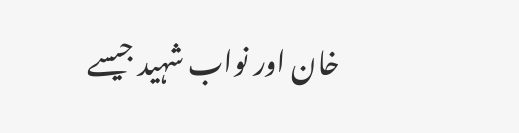خان اور نواب شہید جیسے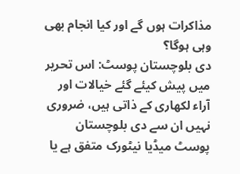مذاکرات ہوں گے اور کیا انجام بھی وہی ہوگا؟
دی بلوچستان پوسٹ: اس تحریر میں پیش کیئے گئے خیالات اور آراء لکھاری کے ذاتی ہیں، ضروری نہیں ان سے دی بلوچستان پوسٹ میڈیا نیٹورک متفق ہے یا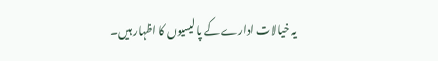یہ خیالات ادارے کے پالیسیوں کا اظہار ہیں۔